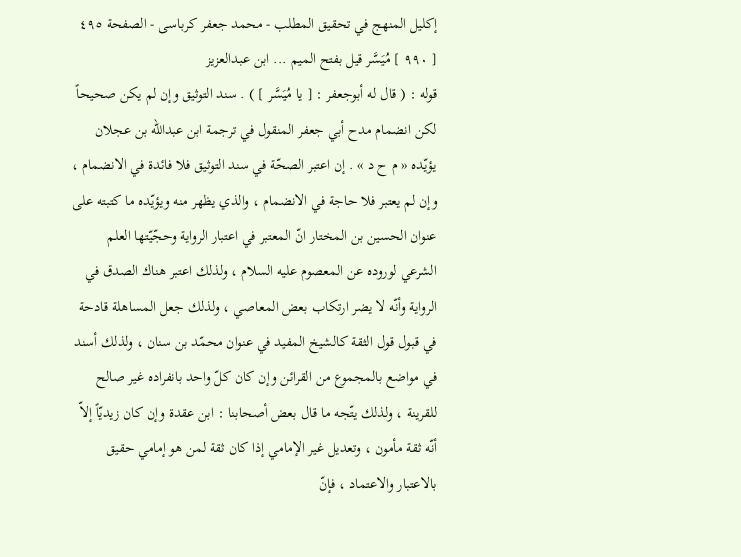إكليل المنهج في تحقيق المطلب - محمد جعفر كرباسی - الصفحة ٤٩٥
[ ٩٩٠ ] مُيَسَّر قيل بفتح الميم ... ابن عبدالعزيز
قوله : ( قال له أبوجعفر : [ يا مُيَسَّر ] ) . سند التوثيق وإن لم يكن صحيحاً لكن انضمام مدح أبي جعفر المنقول في ترجمة ابن عبداللّه بن عجلان يؤيّده « م ح د » . إن اعتبر الصحّة في سند التوثيق فلا فائدة في الانضمام ، وإن لم يعتبر فلا حاجة في الانضمام ، والذي يظهر منه ويؤيّده ما كتبته على عنوان الحسين بن المختار انّ المعتبر في اعتبار الرواية وحجّيّتها العلم الشرعي لوروده عن المعصوم عليه السلام ، ولذلك اعتبر هناك الصدق في الرواية وأنّه لا يضر ارتكاب بعض المعاصي ، ولذلك جعل المساهلة قادحة في قبول قول الثقة كالشيخ المفيد في عنوان محمّد بن سنان ، ولذلك أسند في مواضع بالمجموع من القرائن وإن كان كلّ واحد بانفراده غير صالح للقرينة ، ولذلك يتّجه ما قال بعض أصحابنا : ابن عقدة وإن كان زيديّاً إلاّ أنّه ثقة مأمون ، وتعديل غير الإمامي إذا كان ثقة لمن هو إمامي حقيق بالاعتبار والاعتماد ، فإنّ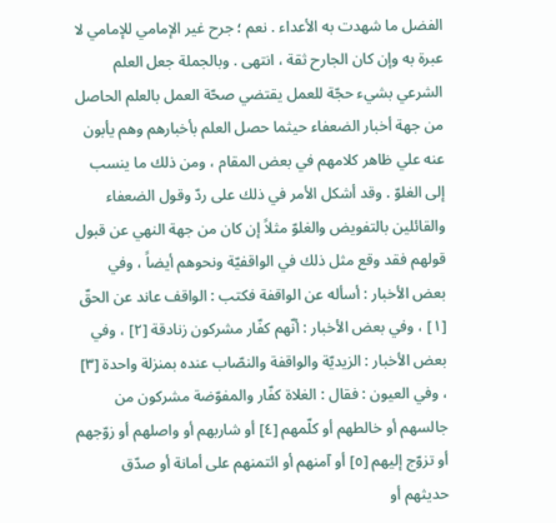الفضل ما شهدت به الأعداء . نعم ؛ جرح غير الإمامي للإمامي لا عبرة به وإن كان الجارح ثقة ، انتهى . وبالجملة جعل العلم الشرعي بشيء حجّة للعمل يقتضي صحّة العمل بالعلم الحاصل من جهة أخبار الضعفاء حيثما حصل العلم بأخبارهم وهم يأبون عنه علي ظاهر كلامهم في بعض المقام ، ومن ذلك ما ينسب إلى الغلوّ . وقد أشكل الأمر في ذلك على ردّ وقول الضعفاء والقائلين بالتفويض والغلوّ مثلاً إن كان من جهة النهي عن قبول قولهم فقد وقع مثل ذلك في الواقفيّة ونحوهم أيضاً ، وفي بعض الأخبار : أسأله عن الواقفة فكتب : الواقف عاند عن الحقّ [١] ، وفي بعض الأخبار : أنّهم كفّار مشركون زنادقة [٢] ، وفي بعض الأخبار : الزيديّة والواقفة والنصّاب عنده بمنزلة واحدة [٣] ، وفي العيون : فقال : الغلاة كفّار والمفوّضة مشركون من جالسهم أو خالطهم أو كلّمهم [٤] أو شاربهم أو واصلهم أو زوّجهم أو تزوّج إليهم [٥] أو آمنهم أو ائتمنهم على أمانة أو صدّق حديثهم أو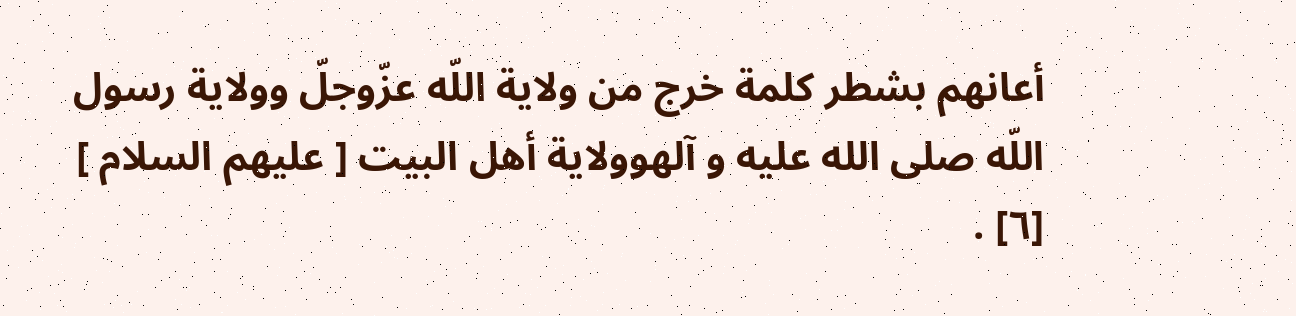أعانهم بشطر كلمة خرج من ولاية اللّه عزّوجلّ وولاية رسول اللّه صلى الله عليه و آلهوولاية أهل البيت [ عليهم السلام ] [٦] .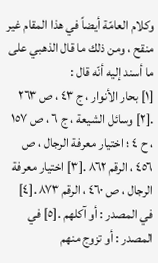وكلام العامّة أيضاً في هذا المقام غير منقح ، ومن ذلك ما قال الذهبي على ما أسند إليه أنّه قال :
[١] بحار الأنوار ، ج ٤٣ ، ص ٢٦٣ .[٢] وسائل الشيعة ، ج ٦ ، ص ١٥٧ ، ح ٤ ؛ اختيار معرفة الرجال ، ص ٤٥٦ ، الرقم ٨٦٢ .[٣] اختيار معرفة الرجال ، ص ٤٦٠ ، الرقم ٨٧٣ .[٤] في المصدر : أو آكلهم .[٥] في المصدر : أو تزوج منهم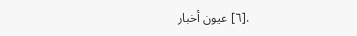.[٦] عيون أخبار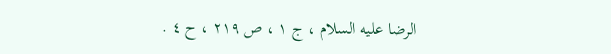الرضا عليه السلام ، ج ١ ، ص ٢١٩ ، ح ٤ .